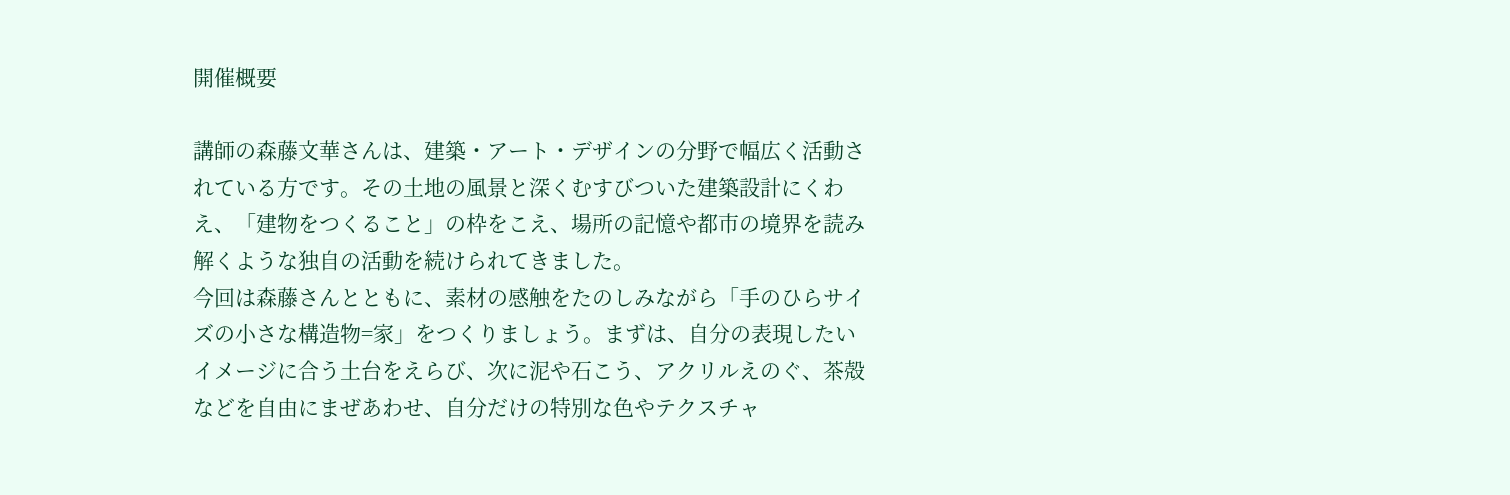開催概要

講師の森藤文華さんは、建築・アート・デザインの分野で幅広く活動されている方です。その土地の風景と深くむすびついた建築設計にくわえ、「建物をつくること」の枠をこえ、場所の記憶や都市の境界を読み解くような独自の活動を続けられてきました。
今回は森藤さんとともに、素材の感触をたのしみながら「手のひらサイズの小さな構造物=家」をつくりましょう。まずは、自分の表現したいイメージに合う土台をえらび、次に泥や石こう、アクリルえのぐ、茶殻などを自由にまぜあわせ、自分だけの特別な色やテクスチャ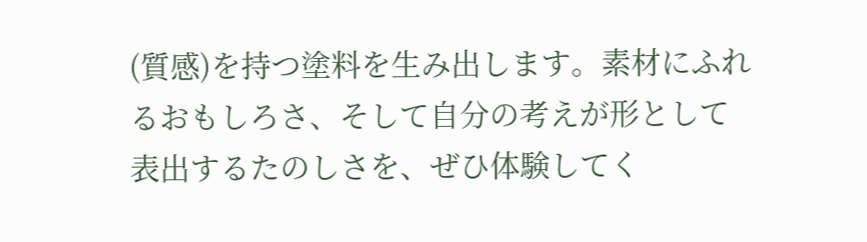(質感)を持つ塗料を生み出します。素材にふれるおもしろさ、そして自分の考えが形として表出するたのしさを、ぜひ体験してく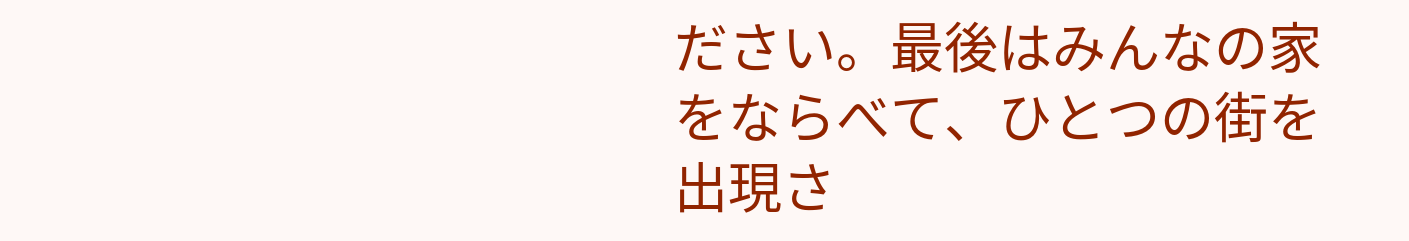ださい。最後はみんなの家をならべて、ひとつの街を出現さ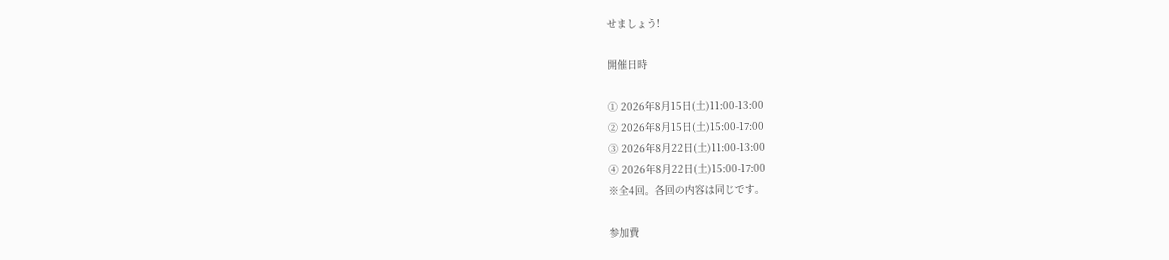せましょう!

開催日時

① 2026年8月15日(土)11:00-13:00
② 2026年8月15日(土)15:00-17:00
③ 2026年8月22日(土)11:00-13:00
④ 2026年8月22日(土)15:00-17:00
※全4回。各回の内容は同じです。

参加費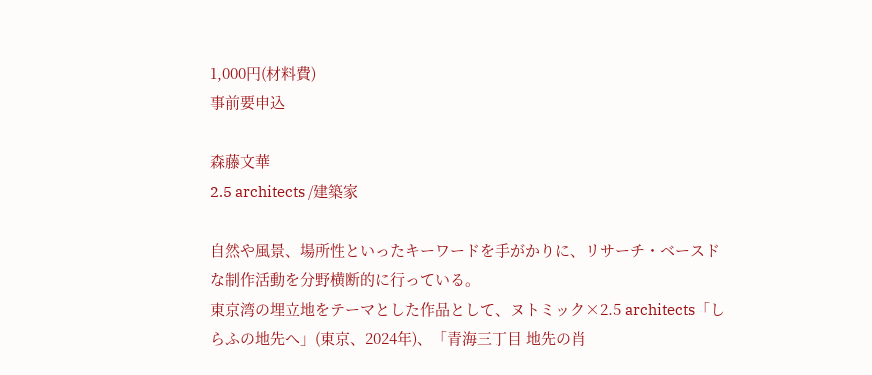1,000円(材料費)
事前要申込

森藤文華
2.5 architects /建築家

自然や風景、場所性といったキーワードを手がかりに、リサーチ・ベースドな制作活動を分野横断的に行っている。
東京湾の埋立地をテーマとした作品として、ヌトミック×2.5 architects「しらふの地先へ」(東京、2024年)、「青海三丁目 地先の肖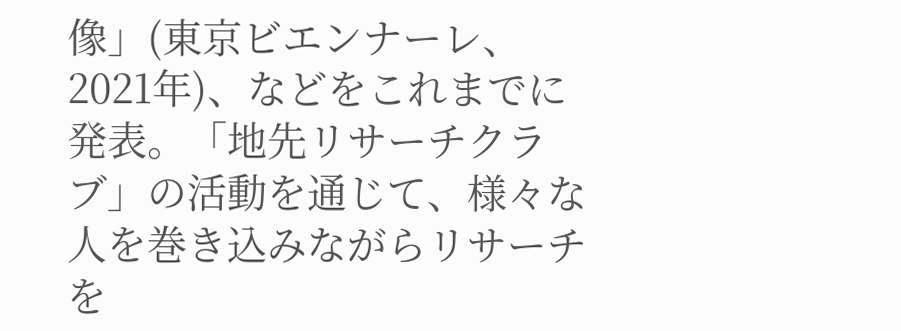像」(東京ビエンナーレ、2021年)、などをこれまでに発表。「地先リサーチクラブ」の活動を通じて、様々な人を巻き込みながらリサーチを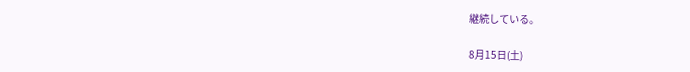継続している。

8月15日(土)